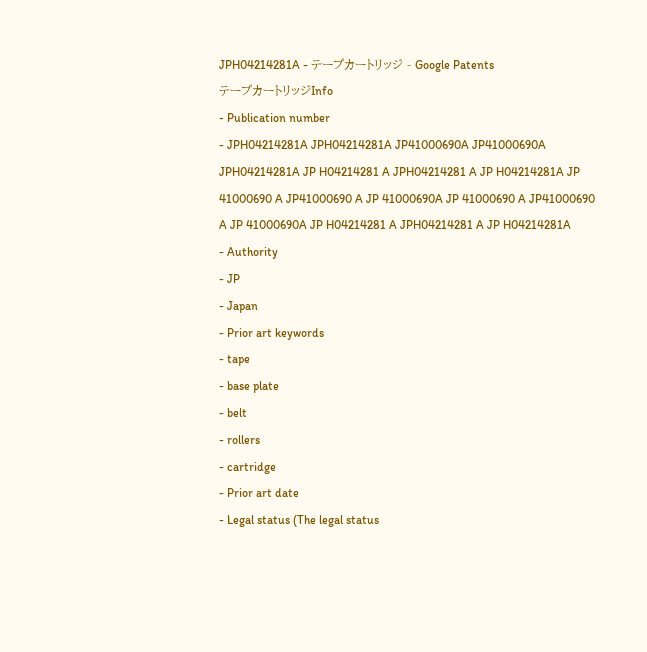JPH04214281A - テープカートリッジ - Google Patents
テープカートリッジInfo
- Publication number
- JPH04214281A JPH04214281A JP41000690A JP41000690A JPH04214281A JP H04214281 A JPH04214281 A JP H04214281A JP 41000690 A JP41000690 A JP 41000690A JP 41000690 A JP41000690 A JP 41000690A JP H04214281 A JPH04214281 A JP H04214281A
- Authority
- JP
- Japan
- Prior art keywords
- tape
- base plate
- belt
- rollers
- cartridge
- Prior art date
- Legal status (The legal status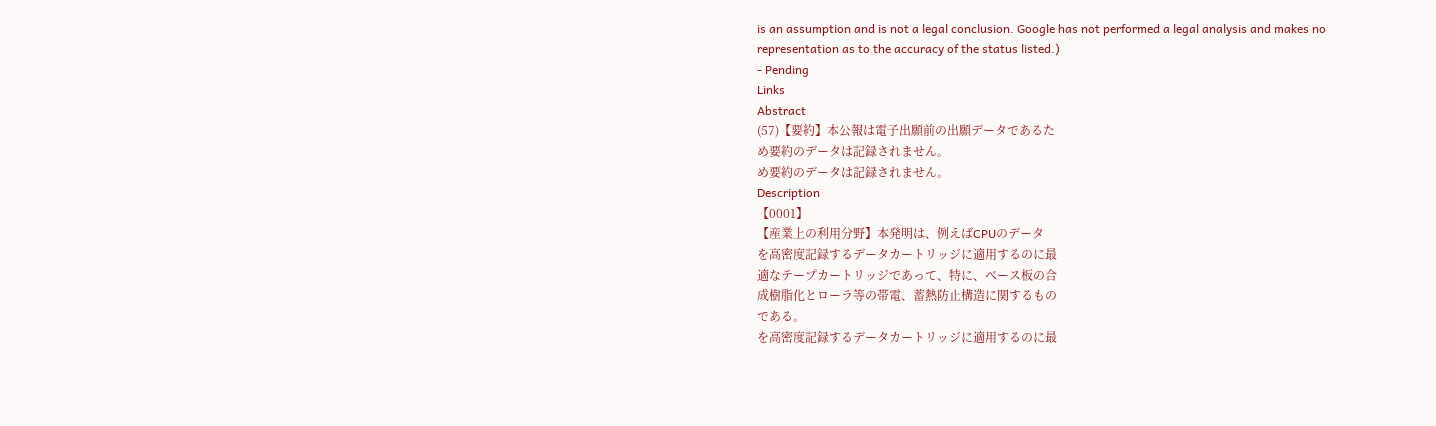is an assumption and is not a legal conclusion. Google has not performed a legal analysis and makes no representation as to the accuracy of the status listed.)
- Pending
Links
Abstract
(57)【要約】本公報は電子出願前の出願データであるた
め要約のデータは記録されません。
め要約のデータは記録されません。
Description
【0001】
【産業上の利用分野】本発明は、例えばCPUのデータ
を高密度記録するデータカートリッジに適用するのに最
適なテープカートリッジであって、特に、ベース板の合
成樹脂化とローラ等の帯電、蓄熱防止構造に関するもの
である。
を高密度記録するデータカートリッジに適用するのに最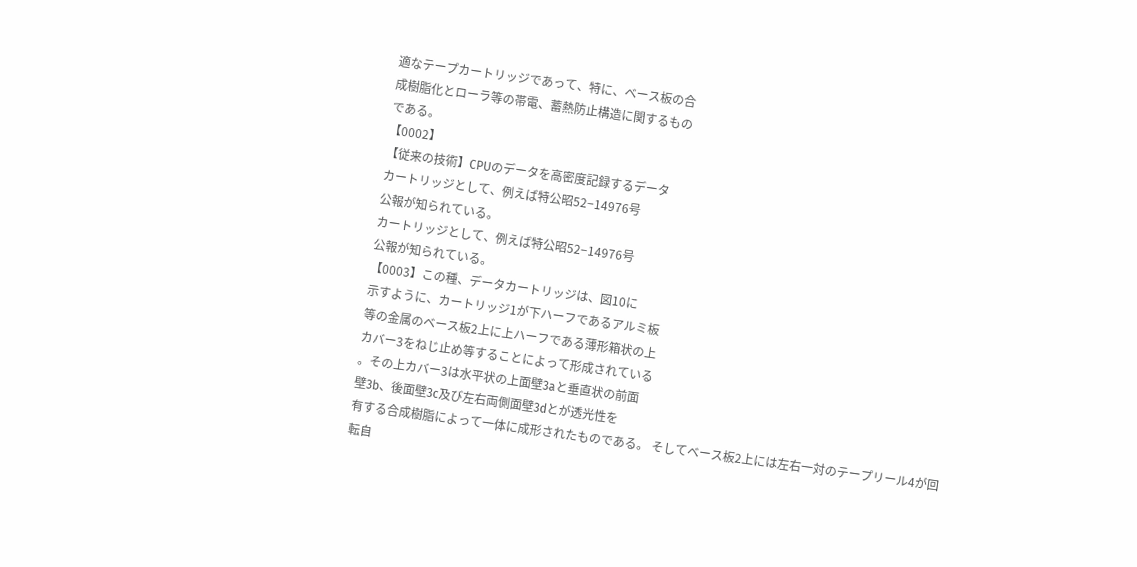適なテープカートリッジであって、特に、ベース板の合
成樹脂化とローラ等の帯電、蓄熱防止構造に関するもの
である。
【0002】
【従来の技術】CPUのデータを高密度記録するデータ
カートリッジとして、例えば特公昭52−14976号
公報が知られている。
カートリッジとして、例えば特公昭52−14976号
公報が知られている。
【0003】この種、データカートリッジは、図10に
示すように、カートリッジ1が下ハーフであるアルミ板
等の金属のベース板2上に上ハーフである薄形箱状の上
カバー3をねじ止め等することによって形成されている
。その上カバー3は水平状の上面壁3aと垂直状の前面
壁3b、後面壁3c及び左右両側面壁3dとが透光性を
有する合成樹脂によって一体に成形されたものである。 そしてベース板2上には左右一対のテープリール4が回
転自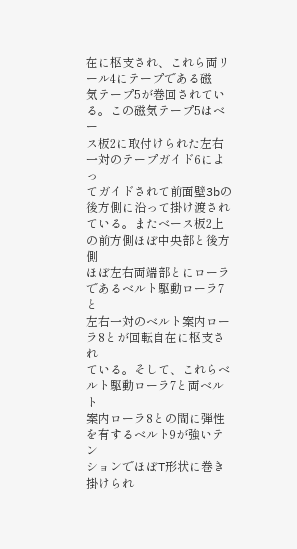在に枢支され、これら両リール4にテープである磁
気テープ5が巻回されている。この磁気テープ5はベー
ス板2に取付けられた左右一対のテープガイド6によっ
てガイドされて前面壁3bの後方側に沿って掛け渡され
ている。またベース板2上の前方側ほぼ中央部と後方側
ほぼ左右両端部とにローラであるベルト駆動ローラ7と
左右一対のベルト案内ローラ8とが回転自在に枢支され
ている。そして、これらベルト駆動ローラ7と両ベルト
案内ローラ8との間に弾性を有するベルト9が強いテン
ションでほぼT形状に巻き掛けられ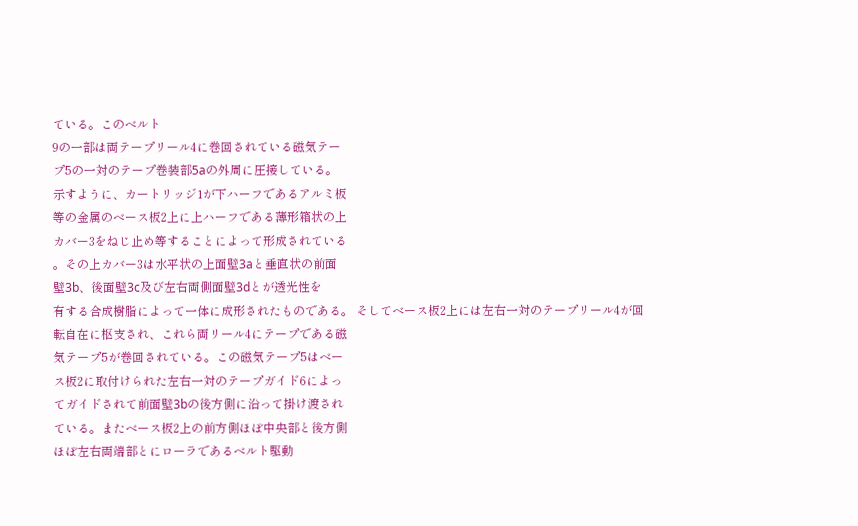ている。このベルト
9の一部は両テープリール4に巻回されている磁気テー
プ5の一対のテープ巻装部5aの外周に圧接している。
示すように、カートリッジ1が下ハーフであるアルミ板
等の金属のベース板2上に上ハーフである薄形箱状の上
カバー3をねじ止め等することによって形成されている
。その上カバー3は水平状の上面壁3aと垂直状の前面
壁3b、後面壁3c及び左右両側面壁3dとが透光性を
有する合成樹脂によって一体に成形されたものである。 そしてベース板2上には左右一対のテープリール4が回
転自在に枢支され、これら両リール4にテープである磁
気テープ5が巻回されている。この磁気テープ5はベー
ス板2に取付けられた左右一対のテープガイド6によっ
てガイドされて前面壁3bの後方側に沿って掛け渡され
ている。またベース板2上の前方側ほぼ中央部と後方側
ほぼ左右両端部とにローラであるベルト駆動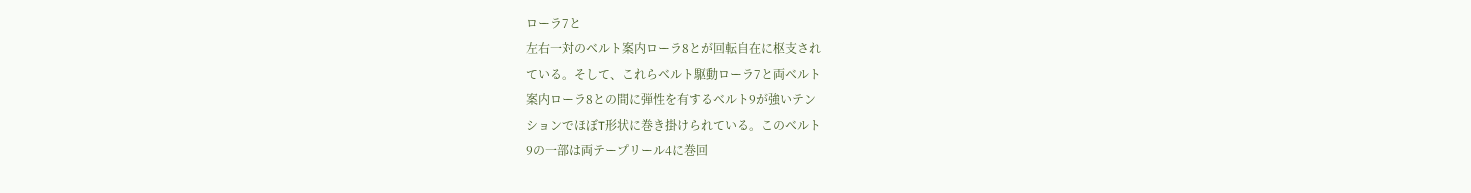ローラ7と
左右一対のベルト案内ローラ8とが回転自在に枢支され
ている。そして、これらベルト駆動ローラ7と両ベルト
案内ローラ8との間に弾性を有するベルト9が強いテン
ションでほぼT形状に巻き掛けられている。このベルト
9の一部は両テープリール4に巻回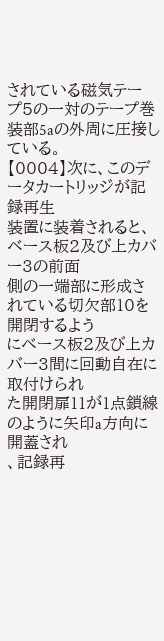されている磁気テー
プ5の一対のテープ巻装部5aの外周に圧接している。
【0004】次に、このデータカートリッジが記録再生
装置に装着されると、ベース板2及び上カバー3の前面
側の一端部に形成されている切欠部10を開閉するよう
にベース板2及び上カバー3間に回動自在に取付けられ
た開閉扉11が1点鎖線のように矢印a方向に開蓋され
、記録再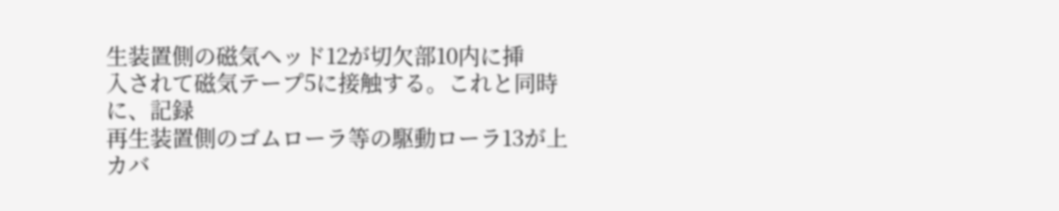生装置側の磁気ヘッド12が切欠部10内に挿
入されて磁気テープ5に接触する。これと同時に、記録
再生装置側のゴムローラ等の駆動ローラ13が上カバ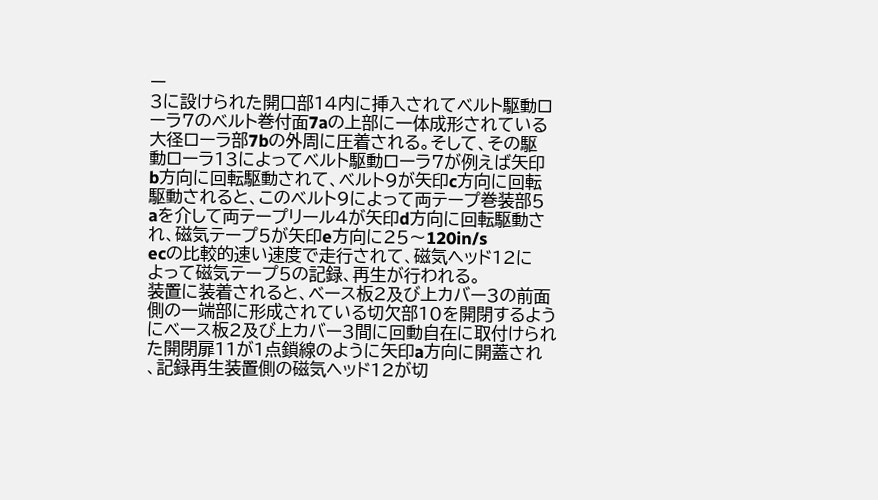ー
3に設けられた開口部14内に挿入されてベルト駆動ロ
ーラ7のベルト巻付面7aの上部に一体成形されている
大径ローラ部7bの外周に圧着される。そして、その駆
動ローラ13によってベルト駆動ローラ7が例えば矢印
b方向に回転駆動されて、ベルト9が矢印c方向に回転
駆動されると、このベルト9によって両テープ巻装部5
aを介して両テープリール4が矢印d方向に回転駆動さ
れ、磁気テープ5が矢印e方向に25〜120in/s
ecの比較的速い速度で走行されて、磁気ヘッド12に
よって磁気テープ5の記録、再生が行われる。
装置に装着されると、ベース板2及び上カバー3の前面
側の一端部に形成されている切欠部10を開閉するよう
にベース板2及び上カバー3間に回動自在に取付けられ
た開閉扉11が1点鎖線のように矢印a方向に開蓋され
、記録再生装置側の磁気ヘッド12が切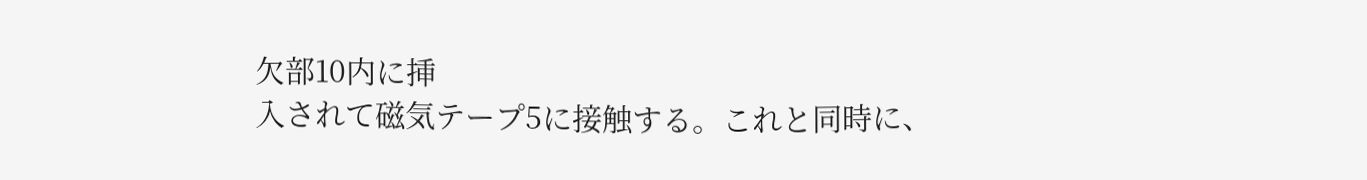欠部10内に挿
入されて磁気テープ5に接触する。これと同時に、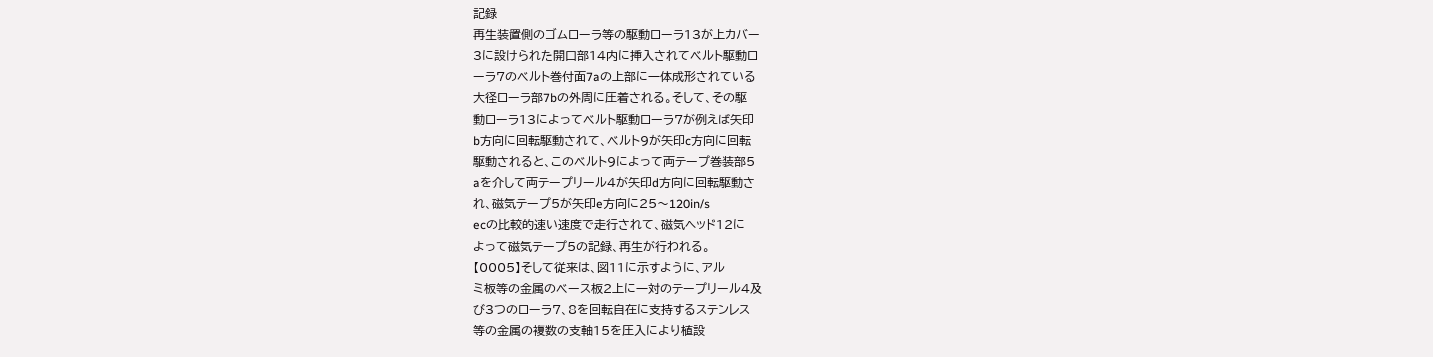記録
再生装置側のゴムローラ等の駆動ローラ13が上カバー
3に設けられた開口部14内に挿入されてベルト駆動ロ
ーラ7のベルト巻付面7aの上部に一体成形されている
大径ローラ部7bの外周に圧着される。そして、その駆
動ローラ13によってベルト駆動ローラ7が例えば矢印
b方向に回転駆動されて、ベルト9が矢印c方向に回転
駆動されると、このベルト9によって両テープ巻装部5
aを介して両テープリール4が矢印d方向に回転駆動さ
れ、磁気テープ5が矢印e方向に25〜120in/s
ecの比較的速い速度で走行されて、磁気ヘッド12に
よって磁気テープ5の記録、再生が行われる。
【0005】そして従来は、図11に示すように、アル
ミ板等の金属のベース板2上に一対のテープリール4及
び3つのローラ7、8を回転自在に支持するステンレス
等の金属の複数の支軸15を圧入により植設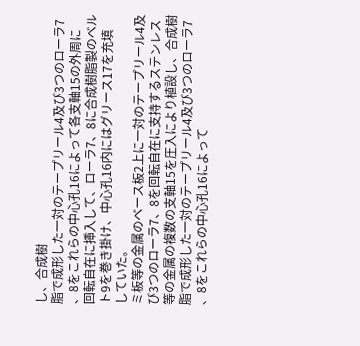し、合成樹
脂で成形した一対のテープリール4及び3つのローラ7
、8をこれらの中心孔16によって各支軸15の外周に
回転自在に挿入して、ローラ7、8に合成樹脂製のベル
ト9を巻き掛け、中心孔16内にはグリース17を充填
していた。
ミ板等の金属のベース板2上に一対のテープリール4及
び3つのローラ7、8を回転自在に支持するステンレス
等の金属の複数の支軸15を圧入により植設し、合成樹
脂で成形した一対のテープリール4及び3つのローラ7
、8をこれらの中心孔16によって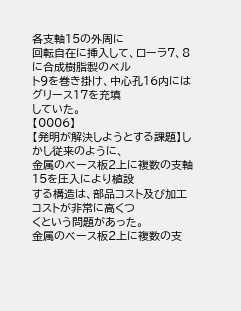各支軸15の外周に
回転自在に挿入して、ローラ7、8に合成樹脂製のベル
ト9を巻き掛け、中心孔16内にはグリース17を充填
していた。
【0006】
【発明が解決しようとする課題】しかし従来のように、
金属のベース板2上に複数の支軸15を圧入により植設
する構造は、部品コスト及び加工コストが非常に高くつ
くという問題があった。
金属のベース板2上に複数の支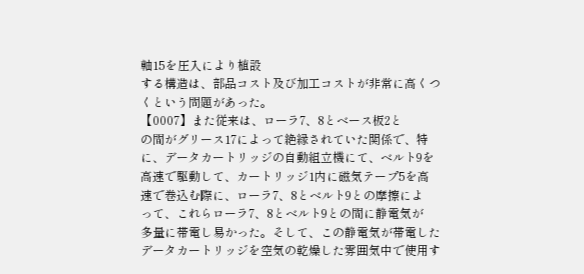軸15を圧入により植設
する構造は、部品コスト及び加工コストが非常に高くつ
くという問題があった。
【0007】また従来は、ローラ7、8とベース板2と
の間がグリース17によって絶縁されていた関係で、特
に、データカートリッジの自動組立機にて、ベルト9を
高速で駆動して、カートリッジ1内に磁気テープ5を高
速で巻込む際に、ローラ7、8とベルト9との摩擦によ
って、これらローラ7、8とベルト9との間に静電気が
多量に帯電し易かった。そして、この静電気が帯電した
データカートリッジを空気の乾燥した雰囲気中で使用す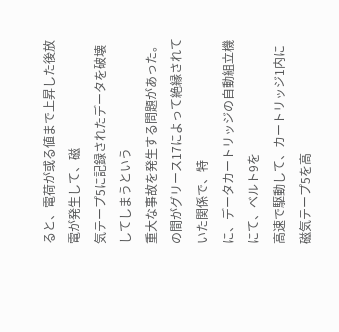ると、電荷が或る値まで上昇した後放電が発生して、磁
気テープ5に記録されたデータを破壊してしまうという
重大な事故を発生する問題があった。
の間がグリース17によって絶縁されていた関係で、特
に、データカートリッジの自動組立機にて、ベルト9を
高速で駆動して、カートリッジ1内に磁気テープ5を高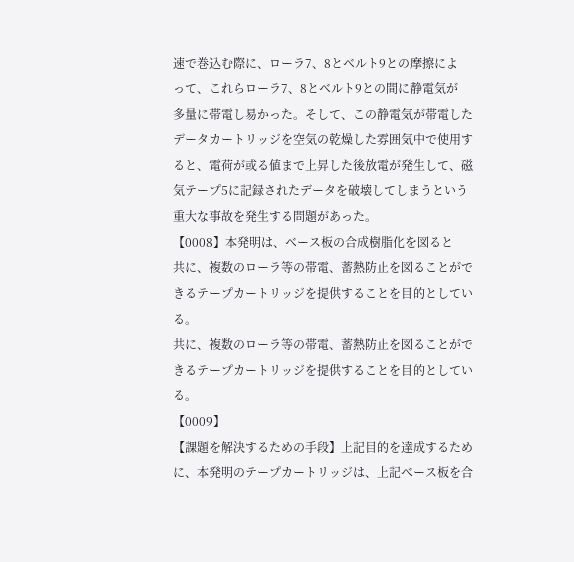速で巻込む際に、ローラ7、8とベルト9との摩擦によ
って、これらローラ7、8とベルト9との間に静電気が
多量に帯電し易かった。そして、この静電気が帯電した
データカートリッジを空気の乾燥した雰囲気中で使用す
ると、電荷が或る値まで上昇した後放電が発生して、磁
気テープ5に記録されたデータを破壊してしまうという
重大な事故を発生する問題があった。
【0008】本発明は、ベース板の合成樹脂化を図ると
共に、複数のローラ等の帯電、蓄熱防止を図ることがで
きるテープカートリッジを提供することを目的としてい
る。
共に、複数のローラ等の帯電、蓄熱防止を図ることがで
きるテープカートリッジを提供することを目的としてい
る。
【0009】
【課題を解決するための手段】上記目的を達成するため
に、本発明のテープカートリッジは、上記ベース板を合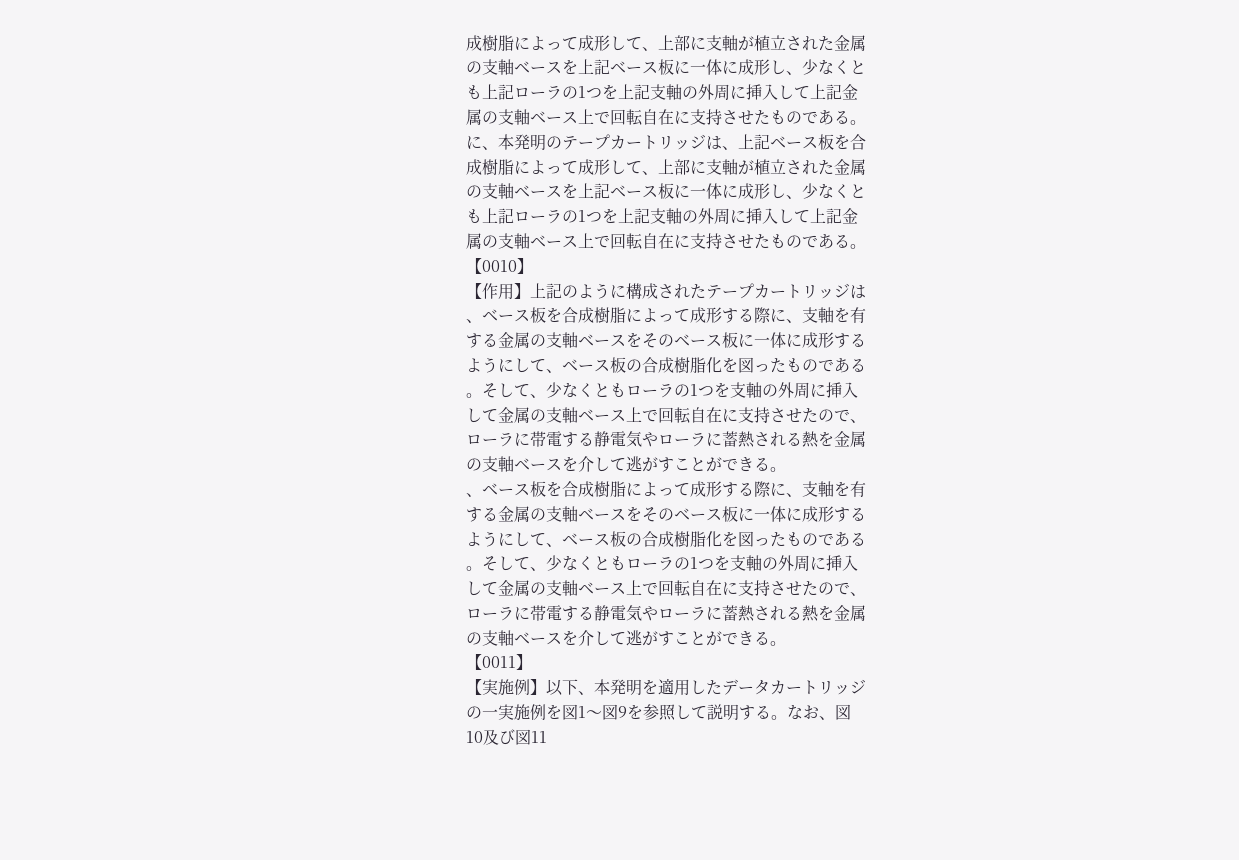成樹脂によって成形して、上部に支軸が植立された金属
の支軸ベースを上記ベース板に一体に成形し、少なくと
も上記ローラの1つを上記支軸の外周に挿入して上記金
属の支軸ベース上で回転自在に支持させたものである。
に、本発明のテープカートリッジは、上記ベース板を合
成樹脂によって成形して、上部に支軸が植立された金属
の支軸ベースを上記ベース板に一体に成形し、少なくと
も上記ローラの1つを上記支軸の外周に挿入して上記金
属の支軸ベース上で回転自在に支持させたものである。
【0010】
【作用】上記のように構成されたテープカートリッジは
、ベース板を合成樹脂によって成形する際に、支軸を有
する金属の支軸ベースをそのベース板に一体に成形する
ようにして、ベース板の合成樹脂化を図ったものである
。そして、少なくともローラの1つを支軸の外周に挿入
して金属の支軸ベース上で回転自在に支持させたので、
ローラに帯電する静電気やローラに蓄熱される熱を金属
の支軸ベースを介して逃がすことができる。
、ベース板を合成樹脂によって成形する際に、支軸を有
する金属の支軸ベースをそのベース板に一体に成形する
ようにして、ベース板の合成樹脂化を図ったものである
。そして、少なくともローラの1つを支軸の外周に挿入
して金属の支軸ベース上で回転自在に支持させたので、
ローラに帯電する静電気やローラに蓄熱される熱を金属
の支軸ベースを介して逃がすことができる。
【0011】
【実施例】以下、本発明を適用したデータカートリッジ
の一実施例を図1〜図9を参照して説明する。なお、図
10及び図11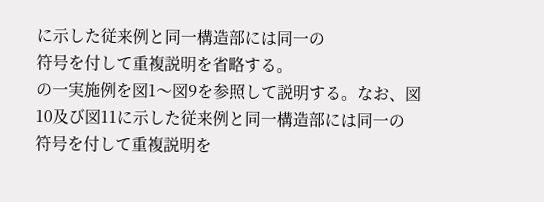に示した従来例と同一構造部には同一の
符号を付して重複説明を省略する。
の一実施例を図1〜図9を参照して説明する。なお、図
10及び図11に示した従来例と同一構造部には同一の
符号を付して重複説明を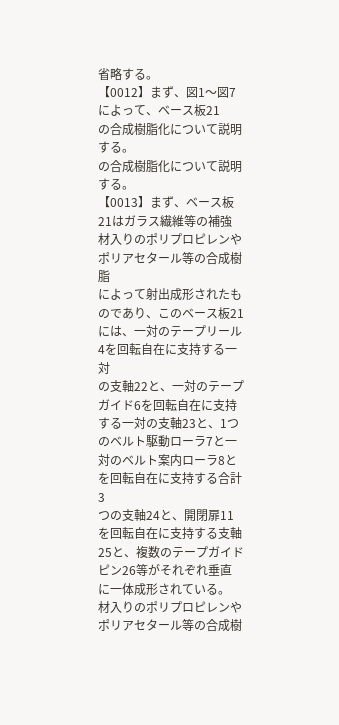省略する。
【0012】まず、図1〜図7によって、ベース板21
の合成樹脂化について説明する。
の合成樹脂化について説明する。
【0013】まず、ベース板21はガラス繊維等の補強
材入りのポリプロピレンやポリアセタール等の合成樹脂
によって射出成形されたものであり、このベース板21
には、一対のテープリール4を回転自在に支持する一対
の支軸22と、一対のテープガイド6を回転自在に支持
する一対の支軸23と、1つのベルト駆動ローラ7と一
対のベルト案内ローラ8とを回転自在に支持する合計3
つの支軸24と、開閉扉11を回転自在に支持する支軸
25と、複数のテープガイドピン26等がそれぞれ垂直
に一体成形されている。
材入りのポリプロピレンやポリアセタール等の合成樹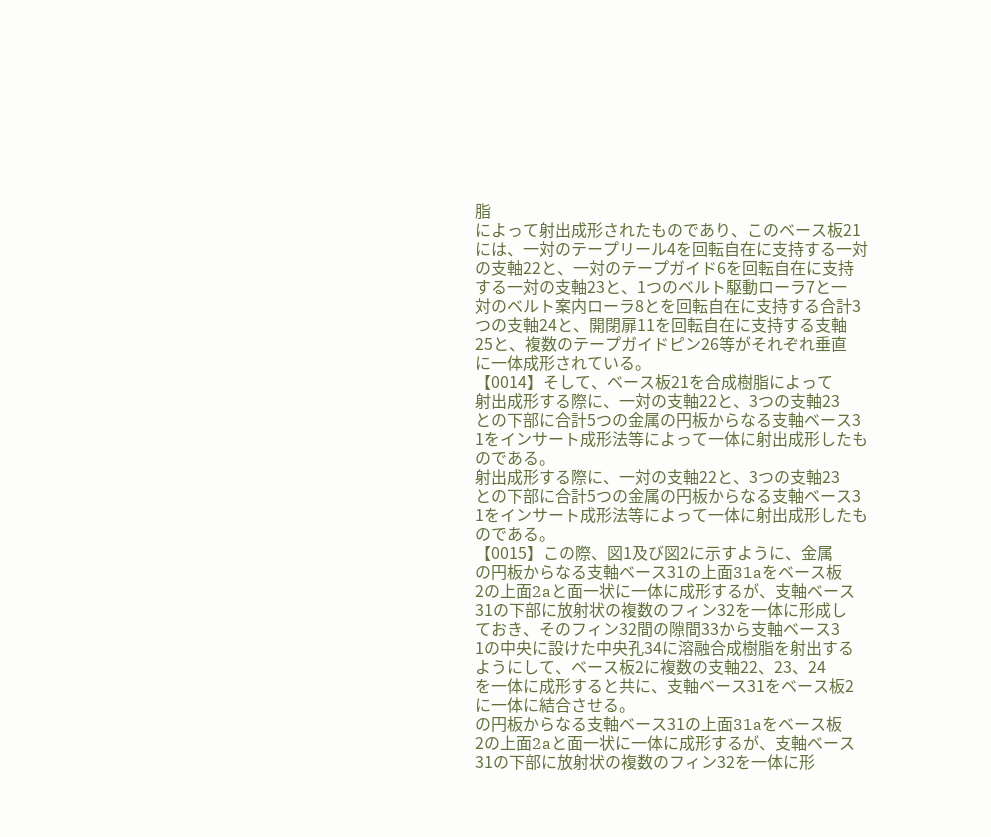脂
によって射出成形されたものであり、このベース板21
には、一対のテープリール4を回転自在に支持する一対
の支軸22と、一対のテープガイド6を回転自在に支持
する一対の支軸23と、1つのベルト駆動ローラ7と一
対のベルト案内ローラ8とを回転自在に支持する合計3
つの支軸24と、開閉扉11を回転自在に支持する支軸
25と、複数のテープガイドピン26等がそれぞれ垂直
に一体成形されている。
【0014】そして、ベース板21を合成樹脂によって
射出成形する際に、一対の支軸22と、3つの支軸23
との下部に合計5つの金属の円板からなる支軸ベース3
1をインサート成形法等によって一体に射出成形したも
のである。
射出成形する際に、一対の支軸22と、3つの支軸23
との下部に合計5つの金属の円板からなる支軸ベース3
1をインサート成形法等によって一体に射出成形したも
のである。
【0015】この際、図1及び図2に示すように、金属
の円板からなる支軸ベース31の上面31aをベース板
2の上面2aと面一状に一体に成形するが、支軸ベース
31の下部に放射状の複数のフィン32を一体に形成し
ておき、そのフィン32間の隙間33から支軸ベース3
1の中央に設けた中央孔34に溶融合成樹脂を射出する
ようにして、ベース板2に複数の支軸22、23、24
を一体に成形すると共に、支軸ベース31をベース板2
に一体に結合させる。
の円板からなる支軸ベース31の上面31aをベース板
2の上面2aと面一状に一体に成形するが、支軸ベース
31の下部に放射状の複数のフィン32を一体に形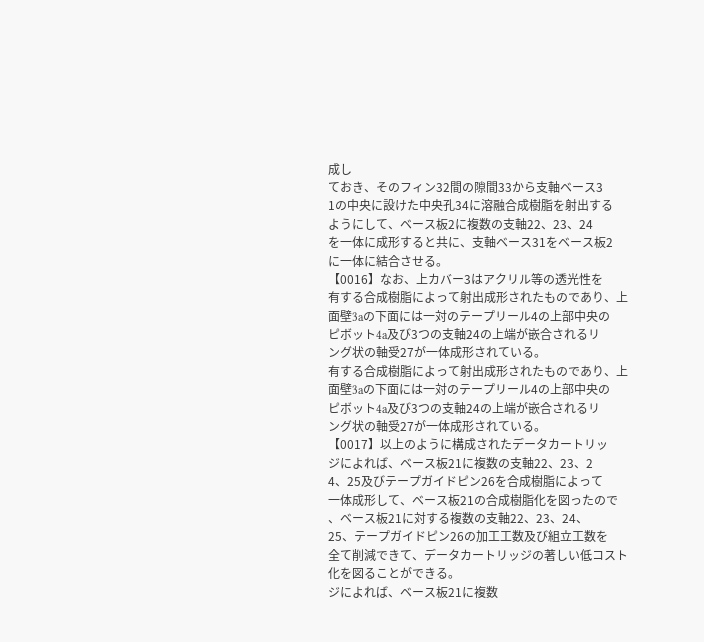成し
ておき、そのフィン32間の隙間33から支軸ベース3
1の中央に設けた中央孔34に溶融合成樹脂を射出する
ようにして、ベース板2に複数の支軸22、23、24
を一体に成形すると共に、支軸ベース31をベース板2
に一体に結合させる。
【0016】なお、上カバー3はアクリル等の透光性を
有する合成樹脂によって射出成形されたものであり、上
面壁3aの下面には一対のテープリール4の上部中央の
ピボット4a及び3つの支軸24の上端が嵌合されるリ
ング状の軸受27が一体成形されている。
有する合成樹脂によって射出成形されたものであり、上
面壁3aの下面には一対のテープリール4の上部中央の
ピボット4a及び3つの支軸24の上端が嵌合されるリ
ング状の軸受27が一体成形されている。
【0017】以上のように構成されたデータカートリッ
ジによれば、ベース板21に複数の支軸22、23、2
4、25及びテープガイドピン26を合成樹脂によって
一体成形して、ベース板21の合成樹脂化を図ったので
、ベース板21に対する複数の支軸22、23、24、
25、テープガイドピン26の加工工数及び組立工数を
全て削減できて、データカートリッジの著しい低コスト
化を図ることができる。
ジによれば、ベース板21に複数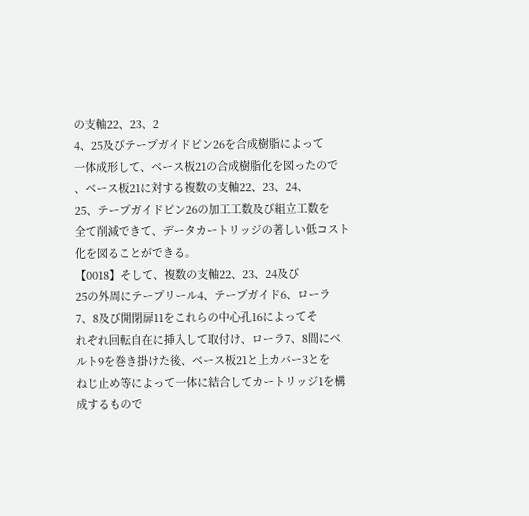の支軸22、23、2
4、25及びテープガイドピン26を合成樹脂によって
一体成形して、ベース板21の合成樹脂化を図ったので
、ベース板21に対する複数の支軸22、23、24、
25、テープガイドピン26の加工工数及び組立工数を
全て削減できて、データカートリッジの著しい低コスト
化を図ることができる。
【0018】そして、複数の支軸22、23、24及び
25の外周にテープリール4、テープガイド6、ローラ
7、8及び開閉扉11をこれらの中心孔16によってそ
れぞれ回転自在に挿入して取付け、ローラ7、8間にベ
ルト9を巻き掛けた後、ベース板21と上カバー3とを
ねじ止め等によって一体に結合してカートリッジ1を構
成するもので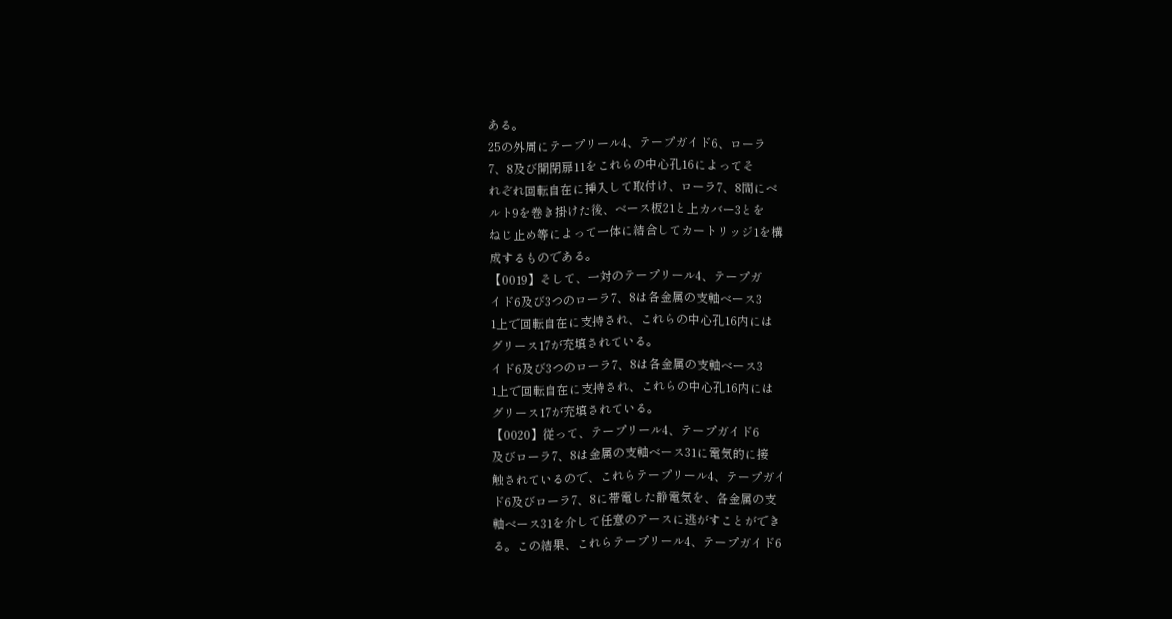ある。
25の外周にテープリール4、テープガイド6、ローラ
7、8及び開閉扉11をこれらの中心孔16によってそ
れぞれ回転自在に挿入して取付け、ローラ7、8間にベ
ルト9を巻き掛けた後、ベース板21と上カバー3とを
ねじ止め等によって一体に結合してカートリッジ1を構
成するものである。
【0019】そして、一対のテープリール4、テープガ
イド6及び3つのローラ7、8は各金属の支軸ベース3
1上で回転自在に支持され、これらの中心孔16内には
グリース17が充填されている。
イド6及び3つのローラ7、8は各金属の支軸ベース3
1上で回転自在に支持され、これらの中心孔16内には
グリース17が充填されている。
【0020】従って、テープリール4、テープガイド6
及びローラ7、8は金属の支軸ベース31に電気的に接
触されているので、これらテープリール4、テープガイ
ド6及びローラ7、8に帯電した静電気を、各金属の支
軸ベース31を介して任意のアースに逃がすことができ
る。この結果、これらテープリール4、テープガイド6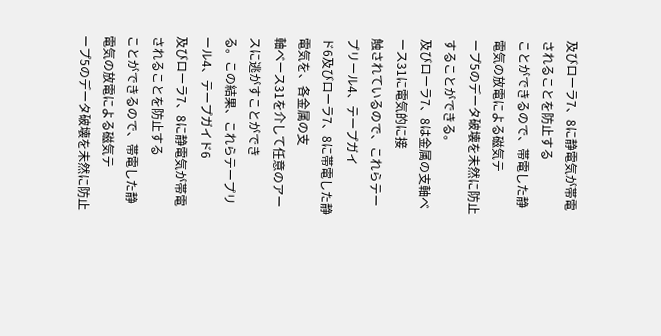及びローラ7、8に静電気が帯電されることを防止する
ことができるので、帯電した静電気の放電による磁気テ
ープ5のデータ破壊を未然に防止することができる。
及びローラ7、8は金属の支軸ベース31に電気的に接
触されているので、これらテープリール4、テープガイ
ド6及びローラ7、8に帯電した静電気を、各金属の支
軸ベース31を介して任意のアースに逃がすことができ
る。この結果、これらテープリール4、テープガイド6
及びローラ7、8に静電気が帯電されることを防止する
ことができるので、帯電した静電気の放電による磁気テ
ープ5のデータ破壊を未然に防止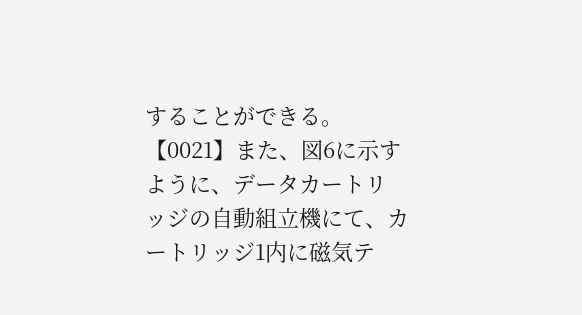することができる。
【0021】また、図6に示すように、データカートリ
ッジの自動組立機にて、カートリッジ1内に磁気テ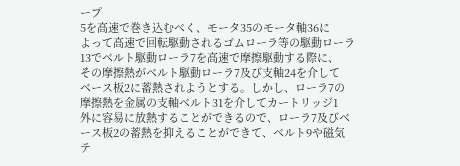ープ
5を高速で巻き込むべく、モータ35のモータ軸36に
よって高速で回転駆動されるゴムローラ等の駆動ローラ
13でベルト駆動ローラ7を高速で摩擦駆動する際に、
その摩擦熱がベルト駆動ローラ7及び支軸24を介して
ベース板2に蓄熱されようとする。しかし、ローラ7の
摩擦熱を金属の支軸ベルト31を介してカートリッジ1
外に容易に放熱することができるので、ローラ7及びベ
ース板2の蓄熱を抑えることができて、ベルト9や磁気
テ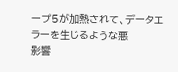ープ5が加熱されて、データエラーを生じるような悪
影響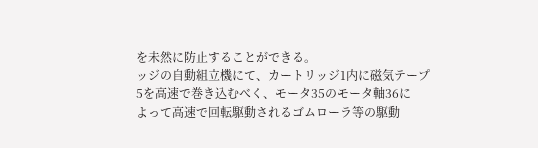を未然に防止することができる。
ッジの自動組立機にて、カートリッジ1内に磁気テープ
5を高速で巻き込むべく、モータ35のモータ軸36に
よって高速で回転駆動されるゴムローラ等の駆動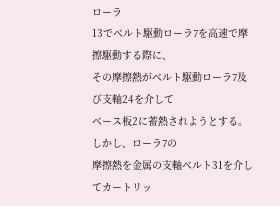ローラ
13でベルト駆動ローラ7を高速で摩擦駆動する際に、
その摩擦熱がベルト駆動ローラ7及び支軸24を介して
ベース板2に蓄熱されようとする。しかし、ローラ7の
摩擦熱を金属の支軸ベルト31を介してカートリッ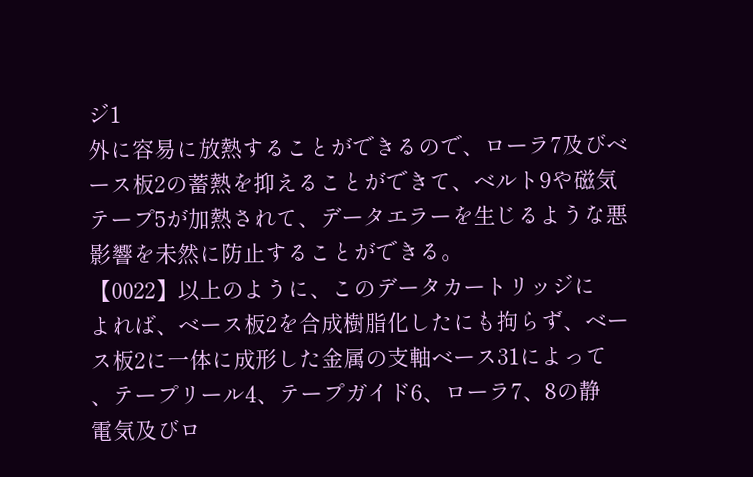ジ1
外に容易に放熱することができるので、ローラ7及びベ
ース板2の蓄熱を抑えることができて、ベルト9や磁気
テープ5が加熱されて、データエラーを生じるような悪
影響を未然に防止することができる。
【0022】以上のように、このデータカートリッジに
よれば、ベース板2を合成樹脂化したにも拘らず、ベー
ス板2に一体に成形した金属の支軸ベース31によって
、テープリール4、テープガイド6、ローラ7、8の静
電気及びロ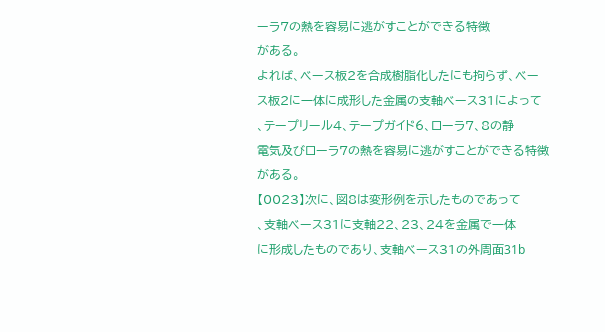ーラ7の熱を容易に逃がすことができる特徴
がある。
よれば、ベース板2を合成樹脂化したにも拘らず、ベー
ス板2に一体に成形した金属の支軸ベース31によって
、テープリール4、テープガイド6、ローラ7、8の静
電気及びローラ7の熱を容易に逃がすことができる特徴
がある。
【0023】次に、図8は変形例を示したものであって
、支軸ベース31に支軸22、23、24を金属で一体
に形成したものであり、支軸ベース31の外周面31b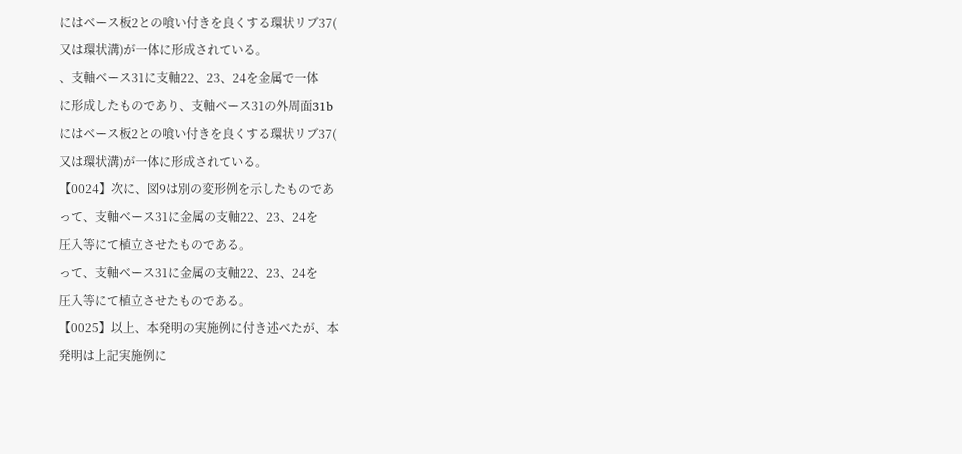にはベース板2との喰い付きを良くする環状リブ37(
又は環状溝)が一体に形成されている。
、支軸ベース31に支軸22、23、24を金属で一体
に形成したものであり、支軸ベース31の外周面31b
にはベース板2との喰い付きを良くする環状リブ37(
又は環状溝)が一体に形成されている。
【0024】次に、図9は別の変形例を示したものであ
って、支軸ベース31に金属の支軸22、23、24を
圧入等にて植立させたものである。
って、支軸ベース31に金属の支軸22、23、24を
圧入等にて植立させたものである。
【0025】以上、本発明の実施例に付き述べたが、本
発明は上記実施例に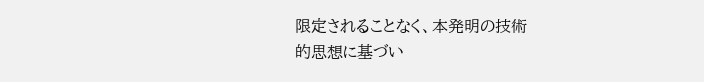限定されることなく、本発明の技術
的思想に基づい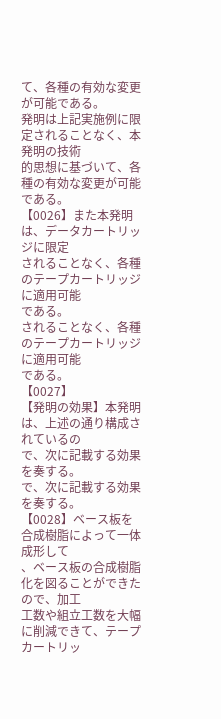て、各種の有効な変更が可能である。
発明は上記実施例に限定されることなく、本発明の技術
的思想に基づいて、各種の有効な変更が可能である。
【0026】また本発明は、データカートリッジに限定
されることなく、各種のテープカートリッジに適用可能
である。
されることなく、各種のテープカートリッジに適用可能
である。
【0027】
【発明の効果】本発明は、上述の通り構成されているの
で、次に記載する効果を奏する。
で、次に記載する効果を奏する。
【0028】ベース板を合成樹脂によって一体成形して
、ベース板の合成樹脂化を図ることができたので、加工
工数や組立工数を大幅に削減できて、テープカートリッ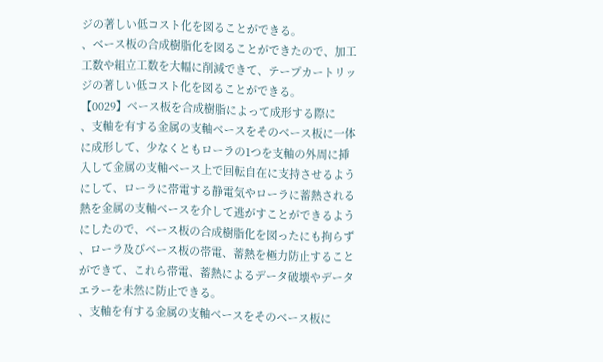ジの著しい低コスト化を図ることができる。
、ベース板の合成樹脂化を図ることができたので、加工
工数や組立工数を大幅に削減できて、テープカートリッ
ジの著しい低コスト化を図ることができる。
【0029】ベース板を合成樹脂によって成形する際に
、支軸を有する金属の支軸ベースをそのベース板に一体
に成形して、少なくともローラの1つを支軸の外周に挿
入して金属の支軸ベース上で回転自在に支持させるよう
にして、ローラに帯電する静電気やローラに蓄熱される
熱を金属の支軸ベースを介して逃がすことができるよう
にしたので、ベース板の合成樹脂化を図ったにも拘らず
、ローラ及びベース板の帯電、蓄熱を極力防止すること
ができて、これら帯電、蓄熱によるデータ破壊やデータ
エラーを未然に防止できる。
、支軸を有する金属の支軸ベースをそのベース板に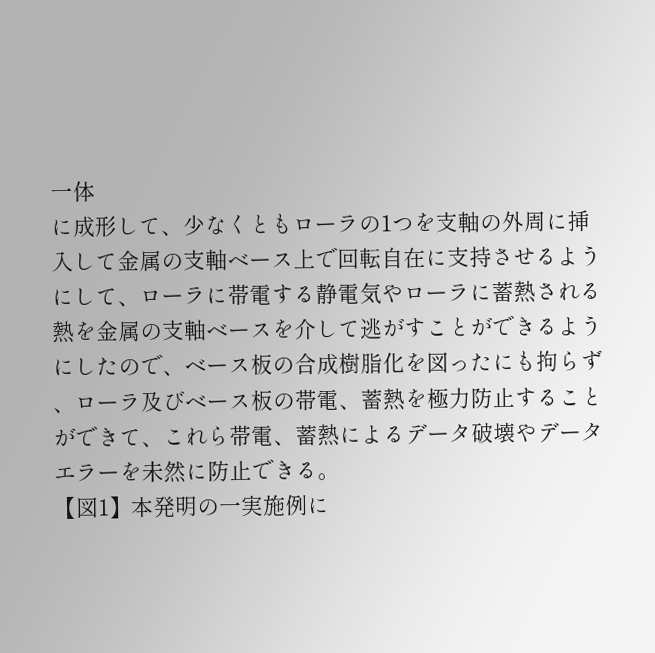一体
に成形して、少なくともローラの1つを支軸の外周に挿
入して金属の支軸ベース上で回転自在に支持させるよう
にして、ローラに帯電する静電気やローラに蓄熱される
熱を金属の支軸ベースを介して逃がすことができるよう
にしたので、ベース板の合成樹脂化を図ったにも拘らず
、ローラ及びベース板の帯電、蓄熱を極力防止すること
ができて、これら帯電、蓄熱によるデータ破壊やデータ
エラーを未然に防止できる。
【図1】本発明の一実施例に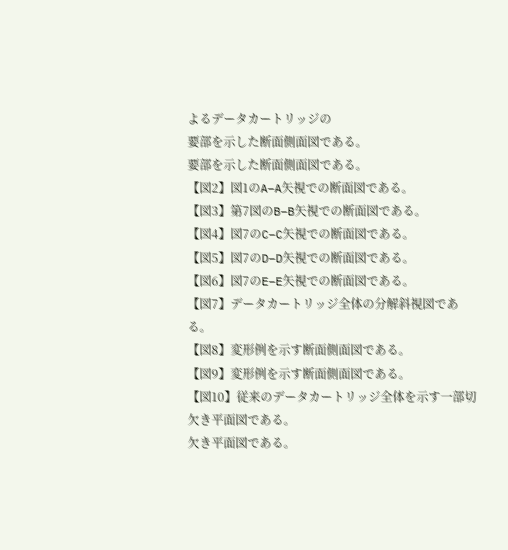よるデータカートリッジの
要部を示した断面側面図である。
要部を示した断面側面図である。
【図2】図1のA−A矢視での断面図である。
【図3】第7図のB−B矢視での断面図である。
【図4】図7のC−C矢視での断面図である。
【図5】図7のD−D矢視での断面図である。
【図6】図7のE−E矢視での断面図である。
【図7】データカートリッジ全体の分解斜視図である。
【図8】変形例を示す断面側面図である。
【図9】変形例を示す断面側面図である。
【図10】従来のデータカートリッジ全体を示す一部切
欠き平面図である。
欠き平面図である。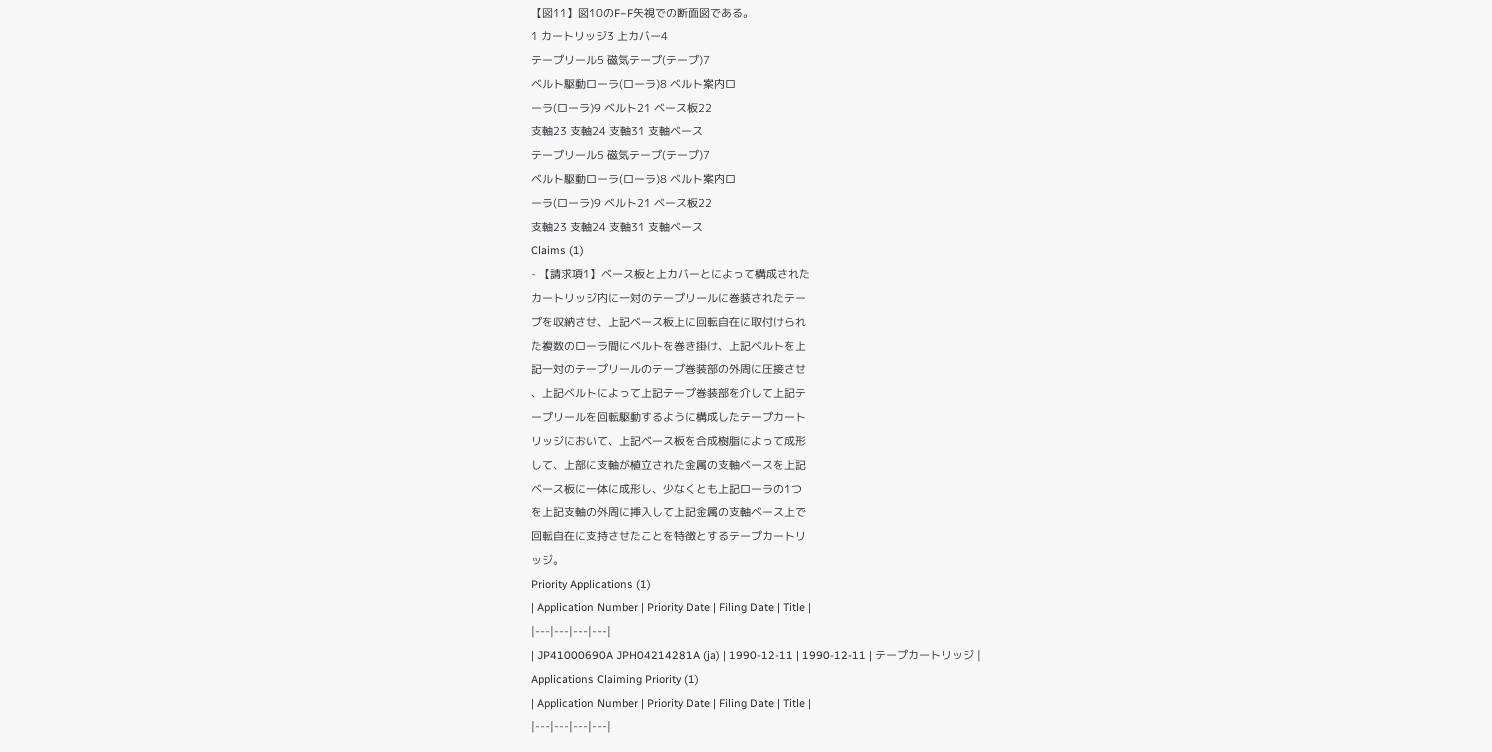【図11】図10のF−F矢視での断面図である。
1 カートリッジ3 上カバー4
テープリール5 磁気テープ(テープ)7
ベルト駆動ローラ(ローラ)8 ベルト案内ロ
ーラ(ローラ)9 ベルト21 ベース板22
支軸23 支軸24 支軸31 支軸ベース
テープリール5 磁気テープ(テープ)7
ベルト駆動ローラ(ローラ)8 ベルト案内ロ
ーラ(ローラ)9 ベルト21 ベース板22
支軸23 支軸24 支軸31 支軸ベース
Claims (1)
- 【請求項1】ベース板と上カバーとによって構成された
カートリッジ内に一対のテープリールに巻装されたテー
プを収納させ、上記ベース板上に回転自在に取付けられ
た複数のローラ間にベルトを巻き掛け、上記ベルトを上
記一対のテープリールのテープ巻装部の外周に圧接させ
、上記ベルトによって上記テープ巻装部を介して上記テ
ープリールを回転駆動するように構成したテープカート
リッジにおいて、上記ベース板を合成樹脂によって成形
して、上部に支軸が植立された金属の支軸ベースを上記
ベース板に一体に成形し、少なくとも上記ローラの1つ
を上記支軸の外周に挿入して上記金属の支軸ベース上で
回転自在に支持させたことを特徴とするテープカートリ
ッジ。
Priority Applications (1)
| Application Number | Priority Date | Filing Date | Title |
|---|---|---|---|
| JP41000690A JPH04214281A (ja) | 1990-12-11 | 1990-12-11 | テープカートリッジ |
Applications Claiming Priority (1)
| Application Number | Priority Date | Filing Date | Title |
|---|---|---|---|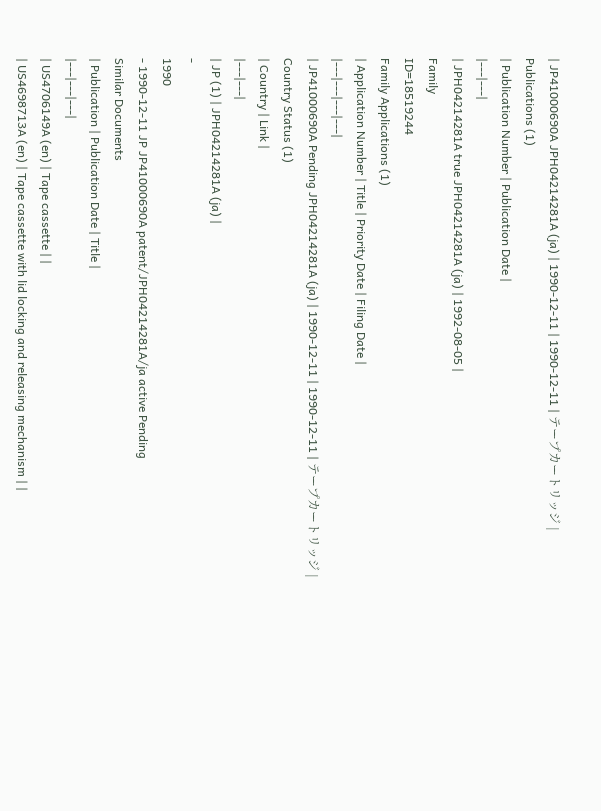| JP41000690A JPH04214281A (ja) | 1990-12-11 | 1990-12-11 | テープカートリッジ |
Publications (1)
| Publication Number | Publication Date |
|---|---|
| JPH04214281A true JPH04214281A (ja) | 1992-08-05 |
Family
ID=18519244
Family Applications (1)
| Application Number | Title | Priority Date | Filing Date |
|---|---|---|---|
| JP41000690A Pending JPH04214281A (ja) | 1990-12-11 | 1990-12-11 | テープカートリッジ |
Country Status (1)
| Country | Link |
|---|---|
| JP (1) | JPH04214281A (ja) |
-
1990
- 1990-12-11 JP JP41000690A patent/JPH04214281A/ja active Pending
Similar Documents
| Publication | Publication Date | Title |
|---|---|---|
| US4706149A (en) | Tape cassette | |
| US4698713A (en) | Tape cassette with lid locking and releasing mechanism | |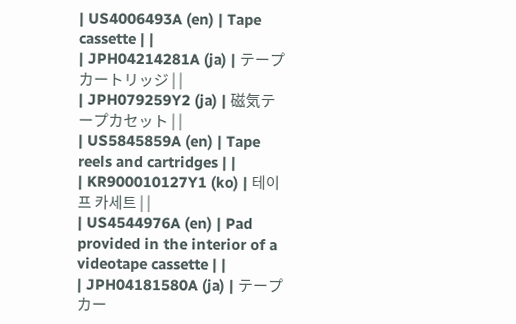| US4006493A (en) | Tape cassette | |
| JPH04214281A (ja) | テープカートリッジ | |
| JPH079259Y2 (ja) | 磁気テープカセット | |
| US5845859A (en) | Tape reels and cartridges | |
| KR900010127Y1 (ko) | 테이프 카세트 | |
| US4544976A (en) | Pad provided in the interior of a videotape cassette | |
| JPH04181580A (ja) | テープカー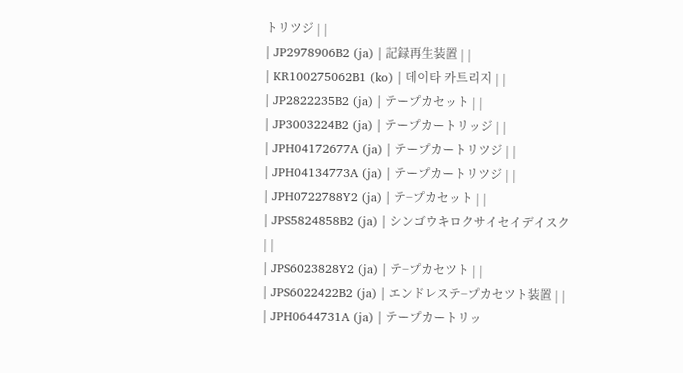トリツジ | |
| JP2978906B2 (ja) | 記録再生装置 | |
| KR100275062B1 (ko) | 데이타 카트리지 | |
| JP2822235B2 (ja) | テープカセット | |
| JP3003224B2 (ja) | テープカートリッジ | |
| JPH04172677A (ja) | テープカートリツジ | |
| JPH04134773A (ja) | テープカートリツジ | |
| JPH0722788Y2 (ja) | テ−プカセット | |
| JPS5824858B2 (ja) | シンゴウキロクサイセイデイスク | |
| JPS6023828Y2 (ja) | テ−プカセツト | |
| JPS6022422B2 (ja) | エンドレステ−プカセツト装置 | |
| JPH0644731A (ja) | テープカートリッ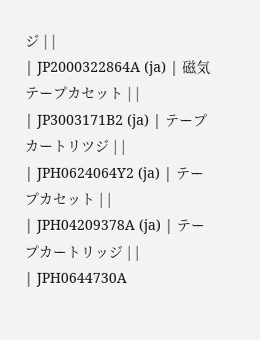ジ | |
| JP2000322864A (ja) | 磁気テープカセット | |
| JP3003171B2 (ja) | テープカートリツジ | |
| JPH0624064Y2 (ja) | テープカセット | |
| JPH04209378A (ja) | テープカートリッジ | |
| JPH0644730A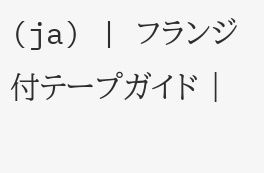(ja) | フランジ付テープガイド |